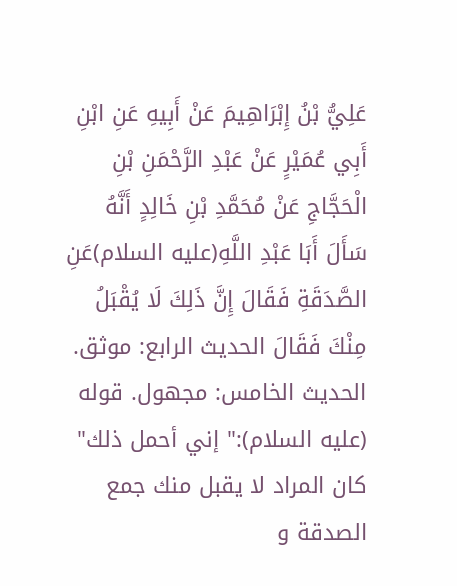عَلِيُّ بْنُ إِبْرَاهِيمَ عَنْ أَبِيهِ عَنِ ابْنِ أَبِي عُمَيْرٍ عَنْ عَبْدِ الرَّحْمَنِ بْنِ الْحَجَّاجِ عَنْ مُحَمَّدِ بْنِ خَالِدٍ أَنَّهُ سَأَلَ أَبَا عَبْدِ اللَّهِ(عليه السلام)عَنِ الصَّدَقَةِ فَقَالَ إِنَّ ذَلِكَ لَا يُقْبَلُ مِنْكَ فَقَالَ الحديث الرابع: موثق. الحديث الخامس: مجهول. قوله (عليه السلام):" إني أحمل ذلك" كان المراد لا يقبل منك جمع الصدقة و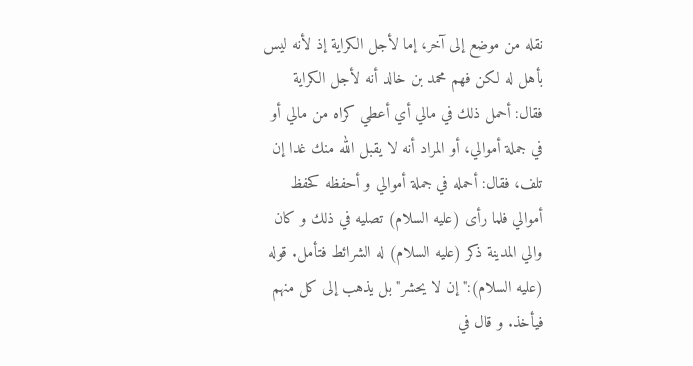نقله من موضع إلى آخر، إما لأجل الكراية إذ لأنه ليس بأهل له لكن فهم محمد بن خالد أنه لأجل الكراية فقال: أحمل ذلك في مالي أي أعطي كراه من مالي أو في جملة أموالي، أو المراد أنه لا يقبل الله منك غدا إن تلف، فقال: أحمله في جملة أموالي و أحفظه كحفظ أموالي فلما رأى (عليه السلام) تصليه في ذلك و كان والي المدينة ذكر (عليه السلام) له الشرائط فتأمل. قوله (عليه السلام):" إن لا يحشر" بل يذهب إلى كل منهم فيأخذ. و قال في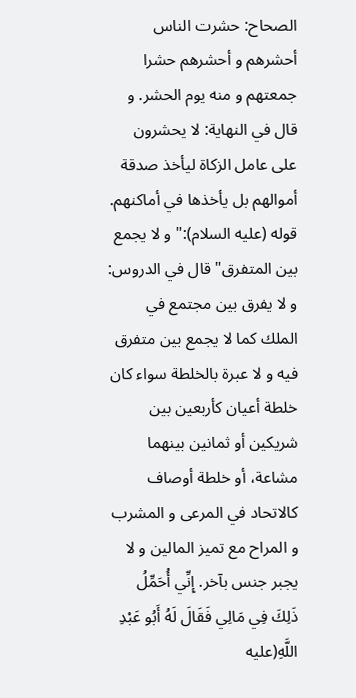الصحاح: حشرت الناس أحشرهم و أحشرهم حشرا جمعتهم و منه يوم الحشر. و قال في النهاية: لا يحشرون على عامل الزكاة ليأخذ صدقة أموالهم بل يأخذها في أماكنهم. قوله (عليه السلام):" و لا يجمع بين المتفرق" قال في الدروس: و لا يفرق بين مجتمع في الملك كما لا يجمع بين متفرق فيه و لا عبرة بالخلطة سواء كان خلطة أعيان كأربعين بين شريكين أو ثمانين بينهما مشاعة، أو خلطة أوصاف كالاتحاد في المرعى و المشرب و المراح مع تميز المالين و لا يجبر جنس بآخر. إِنِّي أُحَمِّلُ ذَلِكَ فِي مَالِي فَقَالَ لَهُ أَبُو عَبْدِ اللَّهِ(عليه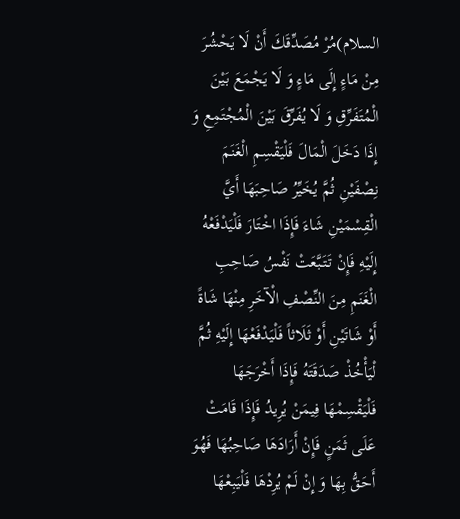السلام)مُرْ مُصَدِّقَكَ أَنْ لَا يَحْشُرَ مِنْ مَاءٍ إِلَى مَاءٍ وَ لَا يَجْمَعَ بَيْنَ الْمُتَفَرِّقِ وَ لَا يُفَرِّقَ بَيْنَ الْمُجْتَمِعِ وَ إِذَا دَخَلَ الْمَالَ فَلْيَقْسِمِ الْغَنَمَ نِصْفَيْنِ ثُمَّ يُخَيِّرُ صَاحِبَهَا أَيَّ الْقِسْمَيْنِ شَاءَ فَإِذَا اخْتَارَ فَلْيَدْفَعْهُ إِلَيْهِ فَإِنْ تَتَبَّعَتْ نَفْسُ صَاحِبِ الْغَنَمِ مِنَ النِّصْفِ الْآخَرِ مِنْهَا شَاةً أَوْ شَاتَيْنِ أَوْ ثَلَاثاً فَلْيَدْفَعْهَا إِلَيْهِ ثُمَّ لْيَأْخُذْ صَدَقَتَهُ فَإِذَا أَخْرَجَهَا فَلْيَقْسِمْهَا فِيمَنْ يُرِيدُ فَإِذَا قَامَتْ عَلَى ثَمَنٍ فَإِنْ أَرَادَهَا صَاحِبُهَا فَهُوَ أَحَقُّ بِهَا وَ إِنْ لَمْ يُرِدْهَا فَلْيَبِعْهَا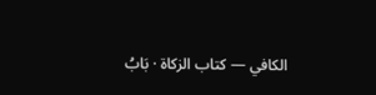الكافي — كتاب الزكاة · بَابُ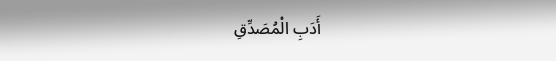أَدَبِ الْمُصَدِّقِ